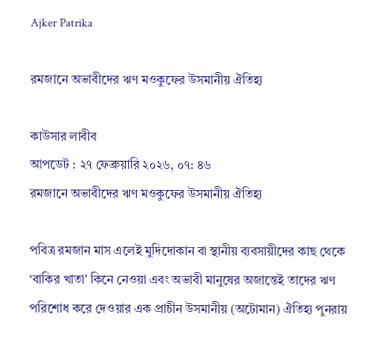Ajker Patrika

রমজানে অভাবীদের ঋণ মওকুফের উসমানীয় ঐতিহ্য

কাউসার লাবীব
আপডেট : ২৭ ফেব্রুয়ারি ২০২৬, ০৭: ৪৬
রমজানে অভাবীদের ঋণ মওকুফের উসমানীয় ঐতিহ্য

পবিত্র রমজান মাস এলেই মুদিদোকান বা স্থানীয় ব্যবসায়ীদের কাছ থেকে ‘বাকির খাতা’ কিনে নেওয়া এবং অভাবী মানুষের অজান্তেই তাদের ঋণ পরিশোধ করে দেওয়ার এক প্রাচীন উসমানীয় (অটোমান) ঐতিহ্য পুনরায়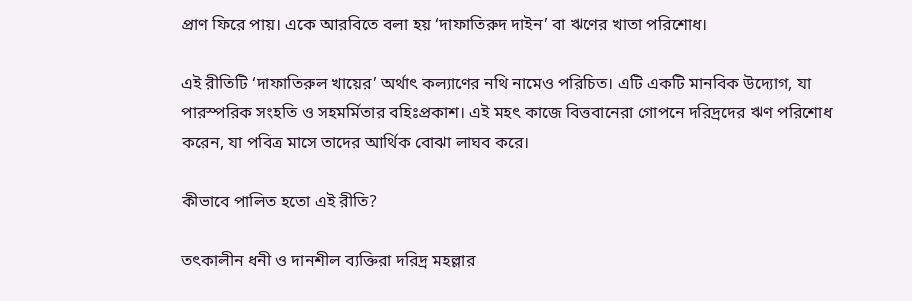প্রাণ ফিরে পায়। একে আরবিতে বলা হয় ‘দাফাতিরুদ দাইন’ বা ঋণের খাতা পরিশোধ।

এই রীতিটি ‘দাফাতিরুল খায়ের’ অর্থাৎ কল্যাণের নথি নামেও পরিচিত। এটি একটি মানবিক উদ্যোগ, যা পারস্পরিক সংহতি ও সহমর্মিতার বহিঃপ্রকাশ। এই মহৎ কাজে বিত্তবানেরা গোপনে দরিদ্রদের ঋণ পরিশোধ করেন, যা পবিত্র মাসে তাদের আর্থিক বোঝা লাঘব করে।

কীভাবে পালিত হতো এই রীতি?

তৎকালীন ধনী ও দানশীল ব্যক্তিরা দরিদ্র মহল্লার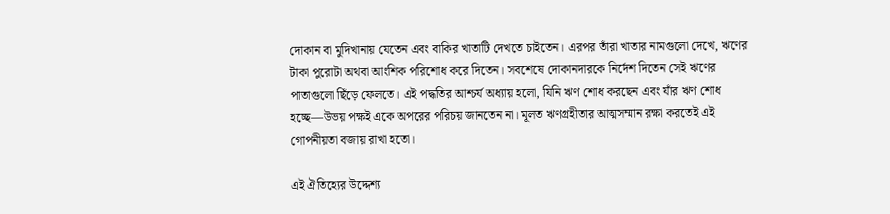দোকান বা মুদিখানায় যেতেন এবং বাকির খাতাটি দেখতে চাইতেন। এরপর তাঁরা খাতার নামগুলো দেখে, ঋণের টাকা পুরোটা অথবা আংশিক পরিশোধ করে দিতেন। সবশেষে দোকানদারকে নির্দেশ দিতেন সেই ঋণের পাতাগুলো ছিঁড়ে ফেলতে। এই পদ্ধতির আশ্চর্য অধ্যায় হলো, যিনি ঋণ শোধ করছেন এবং যাঁর ঋণ শোধ হচ্ছে—উভয় পক্ষই একে অপরের পরিচয় জানতেন না। মূলত ঋণগ্রহীতার আত্মসম্মান রক্ষা করতেই এই গোপনীয়তা বজায় রাখা হতো।

এই ঐতিহ্যের উদ্দেশ্য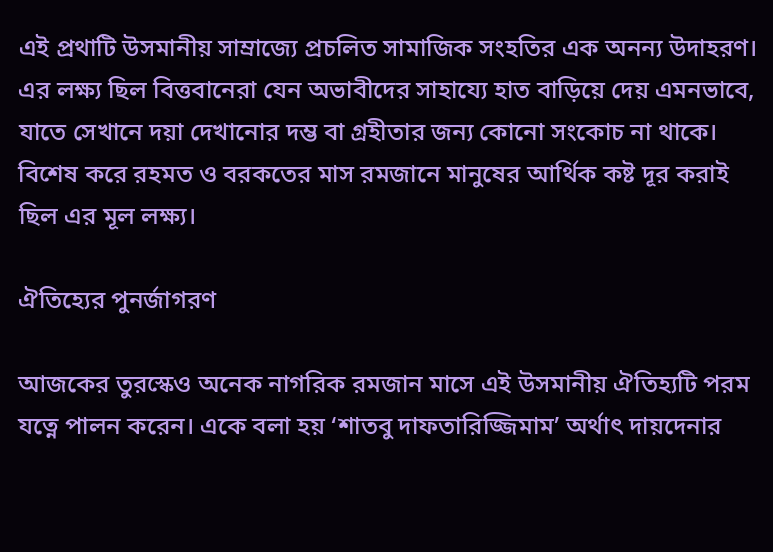এই প্রথাটি উসমানীয় সাম্রাজ্যে প্রচলিত সামাজিক সংহতির এক অনন্য উদাহরণ। এর লক্ষ্য ছিল বিত্তবানেরা যেন অভাবীদের সাহায্যে হাত বাড়িয়ে দেয় এমনভাবে, যাতে সেখানে দয়া দেখানোর দম্ভ বা গ্রহীতার জন্য কোনো সংকোচ না থাকে। বিশেষ করে রহমত ও বরকতের মাস রমজানে মানুষের আর্থিক কষ্ট দূর করাই ছিল এর মূল লক্ষ্য।

ঐতিহ্যের পুনর্জাগরণ

আজকের তুরস্কেও অনেক নাগরিক রমজান মাসে এই উসমানীয় ঐতিহ্যটি পরম যত্নে পালন করেন। একে বলা হয় ‘শাতবু দাফতারিজ্জিমাম’ অর্থাৎ দায়দেনার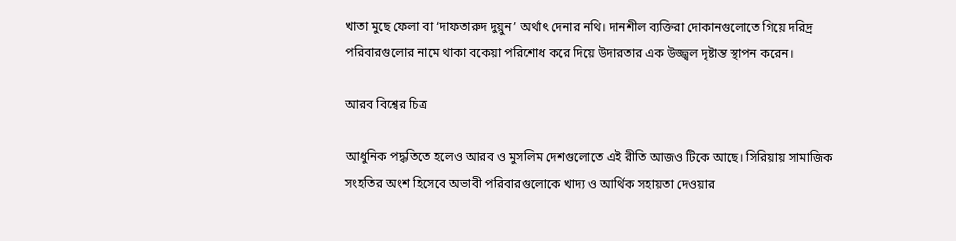খাতা মুছে ফেলা বা ‘দাফতারুদ দুয়ুন’ অর্থাৎ দেনার নথি। দানশীল ব্যক্তিরা দোকানগুলোতে গিয়ে দরিদ্র পরিবারগুলোর নামে থাকা বকেয়া পরিশোধ করে দিয়ে উদারতার এক উজ্জ্বল দৃষ্টান্ত স্থাপন করেন।

আরব বিশ্বের চিত্র

আধুনিক পদ্ধতিতে হলেও আরব ও মুসলিম দেশগুলোতে এই রীতি আজও টিকে আছে। সিরিয়ায় সামাজিক সংহতির অংশ হিসেবে অভাবী পরিবারগুলোকে খাদ্য ও আর্থিক সহায়তা দেওয়ার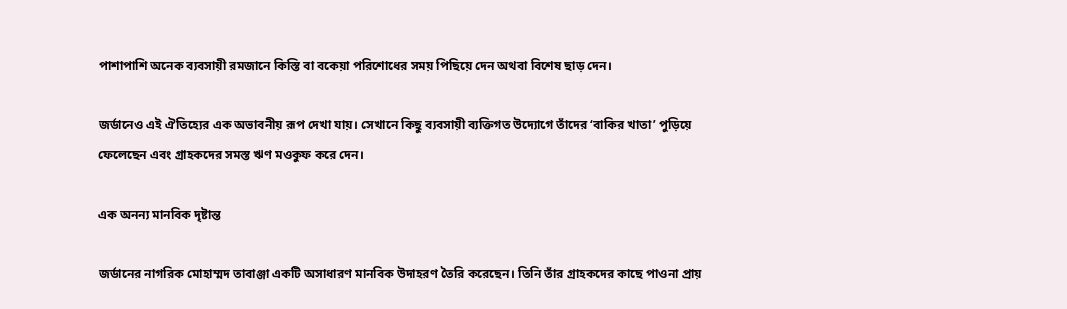পাশাপাশি অনেক ব্যবসায়ী রমজানে কিস্তি বা বকেয়া পরিশোধের সময় পিছিয়ে দেন অথবা বিশেষ ছাড় দেন।

জর্ডানেও এই ঐতিহ্যের এক অভাবনীয় রূপ দেখা যায়। সেখানে কিছু ব্যবসায়ী ব্যক্তিগত উদ্যোগে তাঁদের ‘বাকির খাতা’ পুড়িয়ে ফেলেছেন এবং গ্রাহকদের সমস্ত ঋণ মওকুফ করে দেন।

এক অনন্য মানবিক দৃষ্টান্ত

জর্ডানের নাগরিক মোহাম্মদ তাবাঞ্জা একটি অসাধারণ মানবিক উদাহরণ তৈরি করেছেন। তিনি তাঁর গ্রাহকদের কাছে পাওনা প্রায়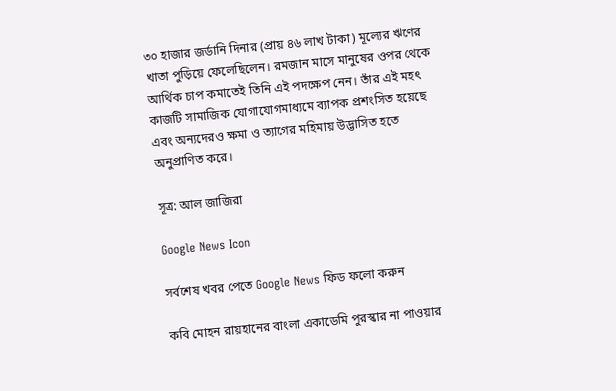৩০ হাজার জর্ডানি দিনার (প্রায় ৪৬ লাখ টাকা) মূল্যের ঋণের খাতা পুড়িয়ে ফেলেছিলেন। রমজান মাসে মানুষের ওপর থেকে আর্থিক চাপ কমাতেই তিনি এই পদক্ষেপ নেন। তাঁর এই মহৎ কাজটি সামাজিক যোগাযোগমাধ্যমে ব্যাপক প্রশংসিত হয়েছে এবং অন্যদেরও ক্ষমা ও ত্যাগের মহিমায় উদ্ভাসিত হতে অনুপ্রাণিত করে।

সূত্র: আল জাজিরা

Google News Icon

সর্বশেষ খবর পেতে Google News ফিড ফলো করুন

কবি মোহন রায়হানের বাংলা একাডেমি পুরস্কার না পাওয়ার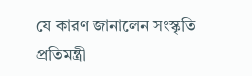যে কারণ জানালেন সংস্কৃতি প্রতিমন্ত্রী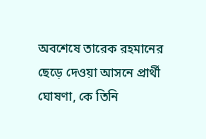অবশেষে তারেক রহমানের ছেড়ে দেওয়া আসনে প্রার্থী ঘোষণা, কে তিনি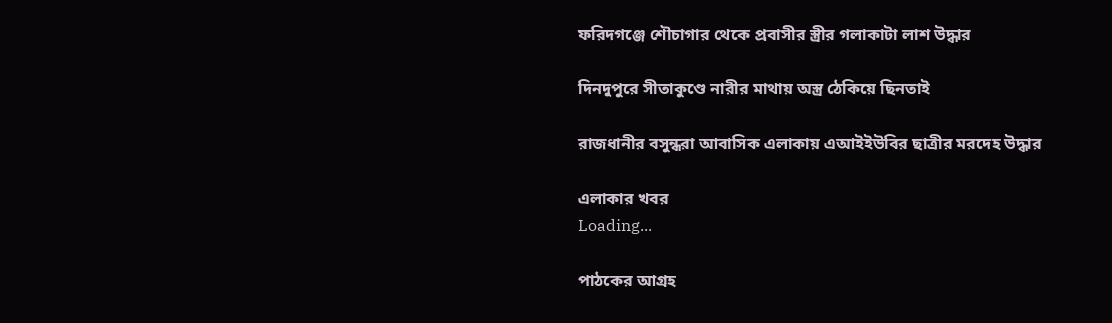ফরিদগঞ্জে শৌচাগার থেকে প্রবাসীর স্ত্রীর গলাকাটা লাশ উদ্ধার

দিনদুপুরে সীতাকুণ্ডে নারীর মাথায় অস্ত্র ঠেকিয়ে ছিনতাই

রাজধানীর বসুন্ধরা আবাসিক এলাকায় এআইইউবির ছাত্রীর মরদেহ উদ্ধার

এলাকার খবর
Loading...

পাঠকের আগ্রহ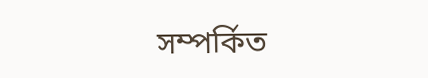সম্পর্কিত